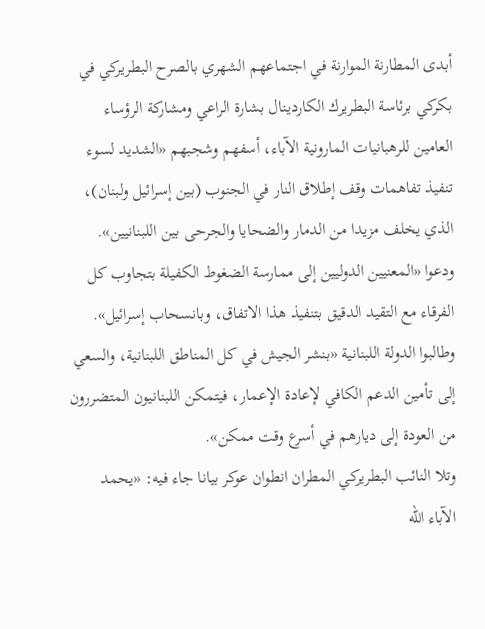أبدى المطارنة الموارنة في اجتماعهم الشهري بالصرح البطريركي في بكركي برئاسة البطريرك الكاردينال بشارة الراعي ومشاركة الرؤساء العامين للرهبانيات المارونية الآباء، أسفهم وشجبهم «الشديد لسوء تنفيذ تفاهمات وقف إطلاق النار في الجنوب (بين إسرائيل ولبنان)، الذي يخلف مزيدا من الدمار والضحايا والجرحى بين اللبنانيين».
ودعوا «المعنيين الدوليين إلى ممارسة الضغوط الكفيلة بتجاوب كل الفرقاء مع التقيد الدقيق بتنفيذ هذا الاتفاق، وبانسحاب إسرائيل».
وطالبوا الدولة اللبنانية «بنشر الجيش في كل المناطق اللبنانية، والسعي إلى تأمين الدعم الكافي لإعادة الإعمار، فيتمكن اللبنانيون المتضررون من العودة إلى ديارهم في أسرع وقت ممكن».
وتلا النائب البطريركي المطران انطوان عوكر بيانا جاء فيه: «يحمد الآباء الله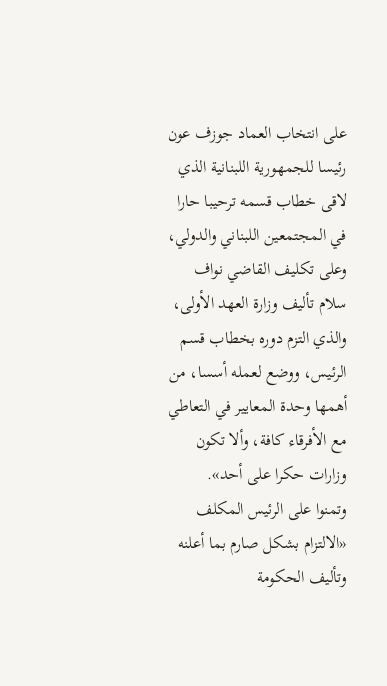على انتخاب العماد جوزف عون رئيسا للجمهورية اللبنانية الذي لاقى خطاب قسمه ترحيبا حارا في المجتمعين اللبناني والدولي، وعلى تكليف القاضي نواف سلام تأليف وزارة العهد الأولى، والذي التزم دوره بخطاب قسم الرئيس، ووضع لعمله أسسا، من أهمها وحدة المعايير في التعاطي مع الأفرقاء كافة، وألا تكون وزارات حكرا على أحد».
وتمنوا على الرئيس المكلف «الالتزام بشكل صارم بما أعلنه وتأليف الحكومة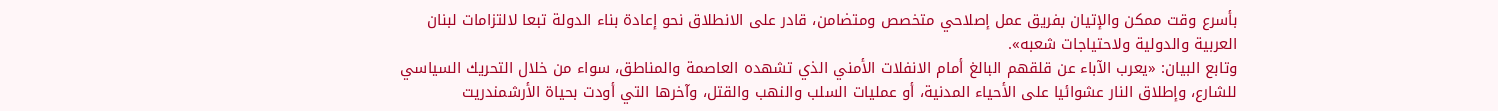بأسرع وقت ممكن والإتيان بفريق عمل إصلاحي متخصص ومتضامن، قادر على الانطلاق نحو إعادة بناء الدولة تبعا لالتزامات لبنان العربية والدولية ولاحتياجات شعبه».
وتابع البيان: «يعرب الآباء عن قلقهم البالغ أمام الانفلات الأمني الذي تشهده العاصمة والمناطق، سواء من خلال التحريك السياسي للشارع، وإطلاق النار عشوائيا على الأحياء المدنية، أو عمليات السلب والنهب والقتل، وآخرها التي أودت بحياة الأرشمندريت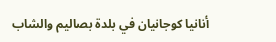أنانيا كوجانيان في بلدة بصاليم والشاب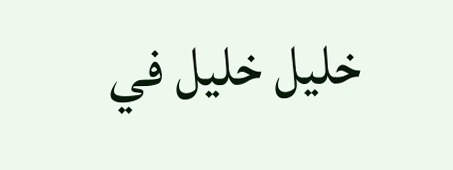خليل خليل في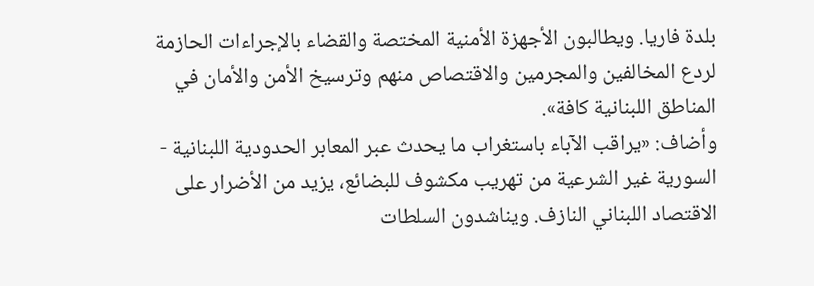بلدة فاريا. ويطالبون الأجهزة الأمنية المختصة والقضاء بالإجراءات الحازمة لردع المخالفين والمجرمين والاقتصاص منهم وترسيخ الأمن والأمان في المناطق اللبنانية كافة».
وأضاف: «يراقب الآباء باستغراب ما يحدث عبر المعابر الحدودية اللبنانية - السورية غير الشرعية من تهريب مكشوف للبضائع، يزيد من الأضرار على الاقتصاد اللبناني النازف. ويناشدون السلطات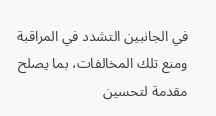في الجانبين التشدد في المراقبة ومنع تلك المخالفات، بما يصلح مقدمة لتحسين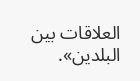العلاقات بين البلدين».